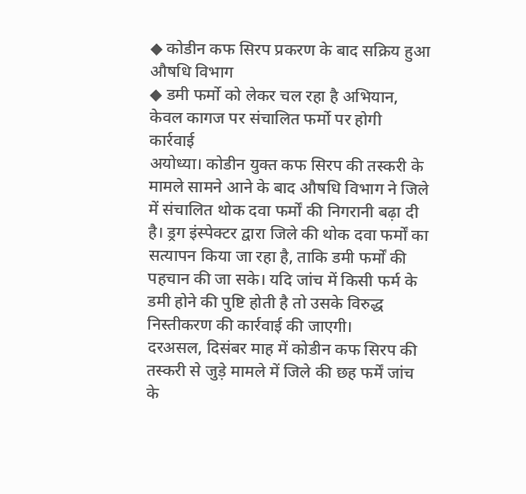◆ कोडीन कफ सिरप प्रकरण के बाद सक्रिय हुआ औषधि विभाग
◆ डमी फर्मो को लेकर चल रहा है अभियान, केवल कागज पर संचालित फर्मो पर होगी कार्रवाई
अयोध्या। कोडीन युक्त कफ सिरप की तस्करी के मामले सामने आने के बाद औषधि विभाग ने जिले में संचालित थोक दवा फर्मों की निगरानी बढ़ा दी है। ड्रग इंस्पेक्टर द्वारा जिले की थोक दवा फर्मों का सत्यापन किया जा रहा है, ताकि डमी फर्मों की पहचान की जा सके। यदि जांच में किसी फर्म के डमी होने की पुष्टि होती है तो उसके विरुद्ध निस्तीकरण की कार्रवाई की जाएगी।
दरअसल, दिसंबर माह में कोडीन कफ सिरप की तस्करी से जुड़े मामले में जिले की छह फर्में जांच के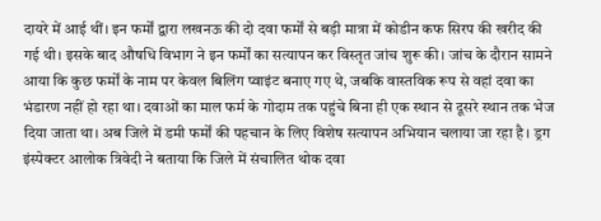दायरे में आई थीं। इन फर्मों द्वारा लखनऊ की दो दवा फर्मों से बड़ी मात्रा में कोडीन कफ सिरप की खरीद की गई थी। इसके बाद औषधि विभाग ने इन फर्मों का सत्यापन कर विस्तृत जांच शुरू की। जांच के दौरान सामने आया कि कुछ फर्मों के नाम पर केवल बिलिंग प्वाइंट बनाए गए थे, जबकि वास्तविक रूप से वहां दवा का भंडारण नहीं हो रहा था। दवाओं का माल फर्म के गोदाम तक पहुंचे बिना ही एक स्थान से दूसरे स्थान तक भेज दिया जाता था। अब जिले में डमी फर्मों की पहचान के लिए विशेष सत्यापन अभियान चलाया जा रहा है। ड्रग इंस्पेक्टर आलोक त्रिवेदी ने बताया कि जिले में संचालित थोक दवा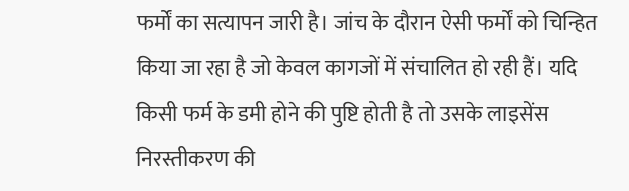फर्मों का सत्यापन जारी है। जांच के दौरान ऐसी फर्मों को चिन्हित किया जा रहा है जो केवल कागजों में संचालित हो रही हैं। यदि किसी फर्म के डमी होने की पुष्टि होती है तो उसके लाइसेंस निरस्तीकरण की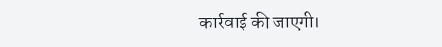कार्रवाई की जाएगी।